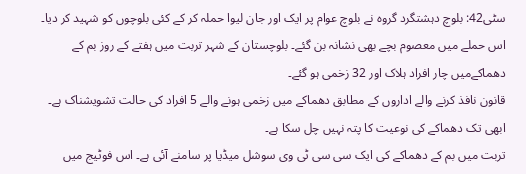سٹی42: بلوچ دہشتگرد گروہ نے بلوچ عوام پر ایک اور جان لیوا حملہ کر کے کئی بلوچوں کو شہید کر دیا۔ اس حملے میں معصوم بچے بھی نشانہ بن گئے۔ بلوچستان کے شہر تربت میں ہفتے کے روز بم کے دھماکےمیں چار افراد ہلاک اور 32 زخمی ہو گئے۔
قانون نافذ کرنے والے اداروں کے مطابق دھماکے میں زخمی ہونے والے 5 افراد کی حالت تشویشناک ہے۔ ابھی تک دھماکے کی نوعیت کا پتہ نہیں چل سکا ہے۔
تربت میں بم کے دھماکے کی ایک سی سی ٹی وی سوشل میڈیا پر سامنے آئی ہے۔ اس فوٹیج میں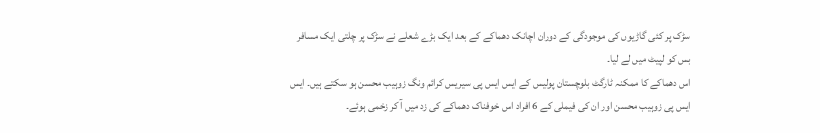سڑک پر کئی گاڑیوں کی موجودگی کے دوران اچانک دھماکے کے بعد ایک بڑے شعلے نے سڑک پر چلتی ایک مسافر بس کو لپیٹ میں لے لیا۔
اس دھماکے کا ممکنہ ٹارگٹ بلوچستان پولیس کے ایس ایس پی سیریس کرائم ونگ زوہیب محسن ہو سکتے ہیں۔ ایس ایس پی زوہیب محسن اور ان کی فیملی کے 6 افراد اس خوفناک دھماکے کی زد میں آ کر زخمی ہوئے۔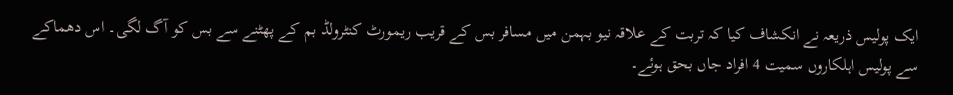ایک پولیس ذریعہ نے انکشاف کیا کہ تربت کے علاقہ نیو بہمن میں مسافر بس کے قریب ریمورٹ کنٹرولڈ بم کے پھٹنے سے بس کو آگ لگی۔ اس دھماکے سے پولیس اہلکاروں سمیت 4 افراد جاں بحق ہوئے۔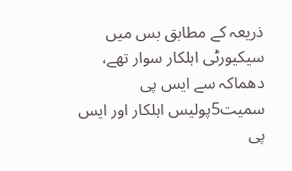ذریعہ کے مطابق بس میں سیکیورٹی اہلکار سوار تھے، دھماکہ سے ایس پی سمیت5پولیس اہلکار اور ایس پی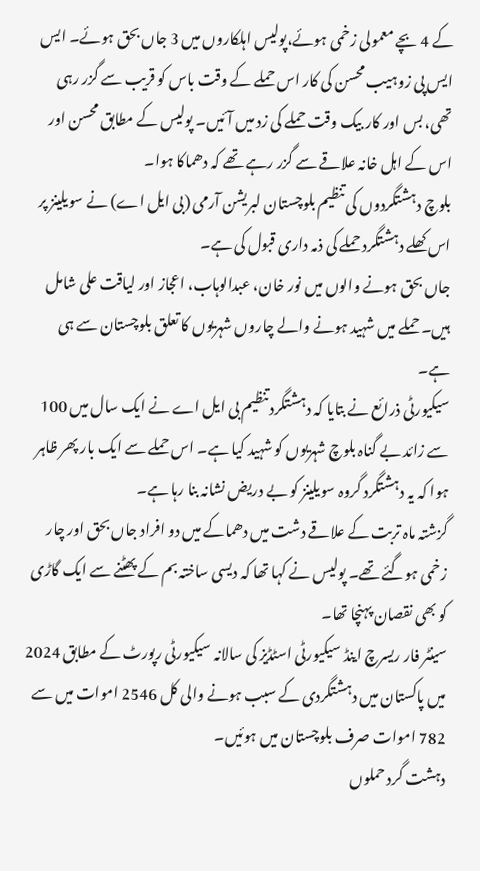کے 4 بچے معمولی زخمی ہوئے،پولیس اہلکاروں میں 3 جاں بحق ہوئے۔ ایس ایس پی زوہیب محسن کی کار اس حملے کے وقت باس کو قریب سے گزر رہی تھی، بس اور کار بیک وقت حملے کی زد میں آئیں۔ پولیس کے مطابق محسن اور اس کے اہل خانہ علاقے سے گزر رہے تھے کہ دھماکا ہوا۔
بلوچ دہشتگردوں کی تنظیم بلوچستان لبریشن آرمی (بی ایل اے) نے سویلینز پر اس کھلے دہشتگرد حملے کی ذمہ داری قبول کی ہے۔
جاں بحق ہونے والوں میں نور خان، عبدالوہاب، اعجاز اور لیاقت علی شامل ہیں۔ حملے میں شہید ہونے والے چاروں شہریوں کا تعلق بلوچستان سے ہی ہے۔
سیکیورٹی ذرائع نے بتایا کہ دہشتگرد تنظیم بی ایل اے نے ایک سال میں 100 سے زائد بے گناہ بلوچ شہریوں کو شہید کیا ہے۔ اس حملے سے ایک بار پھر ظاہر ہوا کہ یہ دہشتگرد گروہ سویلینز کو بے دریض نشانہ بنا رہا ہے۔
گزشتہ ماہ تربت کے علاقے دشت میں دھماکے میں دو افراد جاں بحق اور چار زخمی ہوگئے تھے۔ پولیس نے کہا تھا کہ دیسی ساختہ بم کے پھٹنے سے ایک گاڑی کو بھی نقصان پہنچا تھا۔
سینٹر فار ریسرچ اینڈ سیکیورٹی اسٹڈیز کی سالانہ سیکیورٹی رپورٹ کے مطابق 2024 میں پاکستان میں دہشتگردی کے سبب ہونے والی کل 2546 اموات میں سے 782 اموات صرف بلوچستان میں ہوئیں۔
دہشت گرد حملوں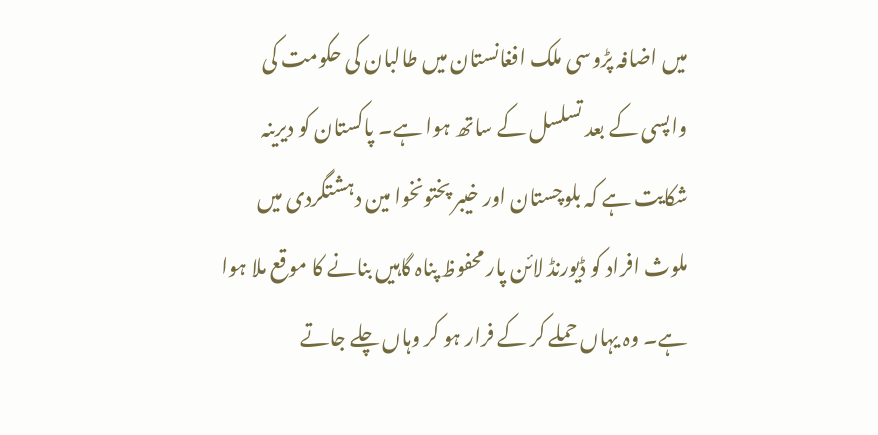میں اضافہ پڑوسی ملک افغانستان میں طالبان کی حکومت کی واپسی کے بعد تسلسل کے ساتھ ہوا ہے۔ پاکستان کو دیرینہ شکایت ہے کہ بلوچستان اور خیبر پختونخوا مین دہشتگردی میں ملوث افراد کو ڈیورنڈ لائن پار محفوظ پناہ گاہیں بنانے کا موقع ملا ہوا ہے۔ وہ یہاں حملے کر کے فرار ہو کر وہاں چلے جاتے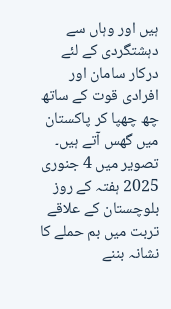ہیں اور وہاں سے دہشتگردی کے لئے درکار سامان اور افرادی قوت کے ساتھ چھ چھپا کر پاکستان میں گھس آتے ہیں۔
تصویر میں 4 جنوری 2025 ہفتہ کے روز بلوچستان کے علاقے تربت میں بم حملے کا نشانہ بننے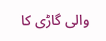والی گاڑی کا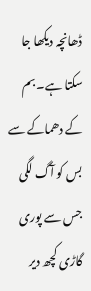ڈھانچہ دیکھا جا سکتا ہے۔ بم کے دھماکے سے بس کو آگ لگی جس سے پوری گاڑی کچھ دیر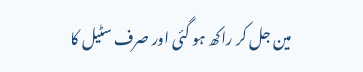مین جل کر راکھ ہو گئی اور صرف سٹیل کا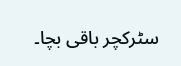سٹرکچر باقی بچا۔